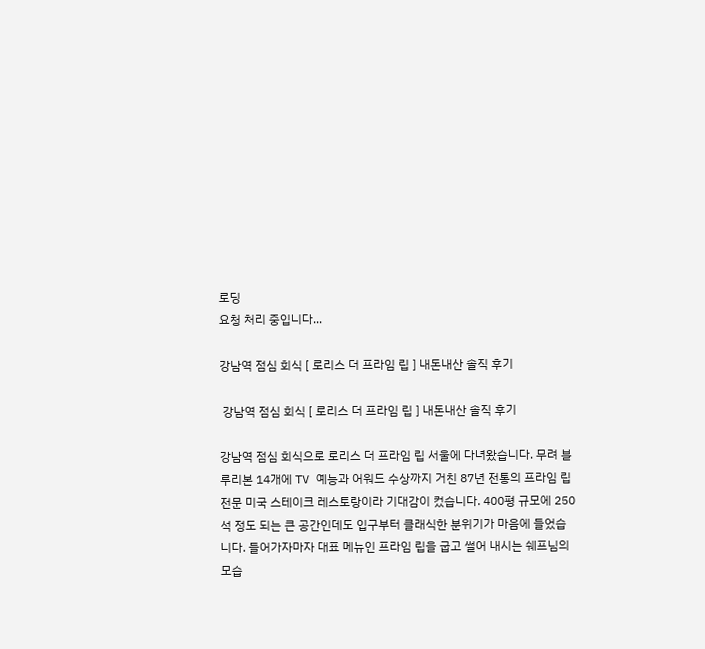로딩
요청 처리 중입니다...

강남역 점심 회식 [ 로리스 더 프라임 립 ] 내돈내산 솔직 후기

 강남역 점심 회식 [ 로리스 더 프라임 립 ] 내돈내산 솔직 후기

강남역 점심 회식으로 로리스 더 프라임 립 서울에 다녀왔습니다. 무려 블루리본 14개에 TV 예능과 어워드 수상까지 거친 87년 전통의 프라임 립 전문 미국 스테이크 레스토랑이라 기대감이 컸습니다. 400평 규모에 250석 정도 되는 큰 공간인데도 입구부터 클래식한 분위기가 마음에 들었습니다. 들어가자마자 대표 메뉴인 프라임 립을 굽고 썰어 내시는 쉐프님의 모습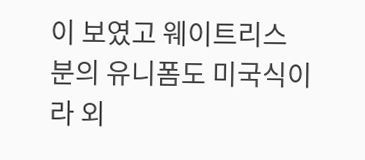이 보였고 웨이트리스 분의 유니폼도 미국식이라 외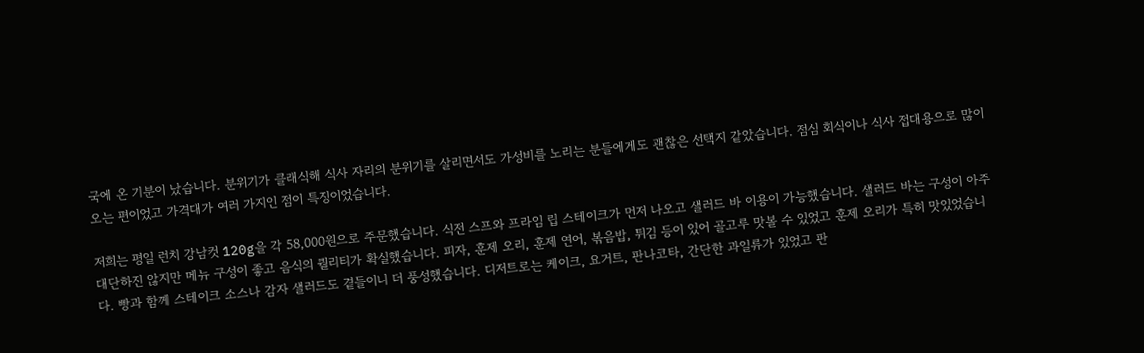국에 온 기분이 났습니다. 분위기가 클래식해 식사 자리의 분위기를 살리면서도 가성비를 노리는 분들에게도 괜찮은 선택지 같았습니다. 점심 회식이나 식사 접대용으로 많이 오는 편이었고 가격대가 여러 가지인 점이 특징이었습니다.

저희는 평일 런치 강남컷 120g을 각 58,000원으로 주문했습니다. 식전 스프와 프라임 립 스테이크가 먼저 나오고 샐러드 바 이용이 가능했습니다. 샐러드 바는 구성이 아주 대단하진 않지만 메뉴 구성이 좋고 음식의 퀄리티가 확실했습니다. 피자, 훈제 오리, 훈제 연어, 볶음밥, 튀김 등이 있어 골고루 맛볼 수 있었고 훈제 오리가 특히 맛있었습니다. 빵과 함께 스테이크 소스나 감자 샐러드도 곁들이니 더 풍성했습니다. 디저트로는 케이크, 요거트, 판나코타, 간단한 과일류가 있었고 판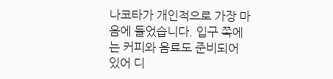나코타가 개인적으로 가장 마음에 들었습니다. 입구 쪽에는 커피와 음료도 준비되어 있어 디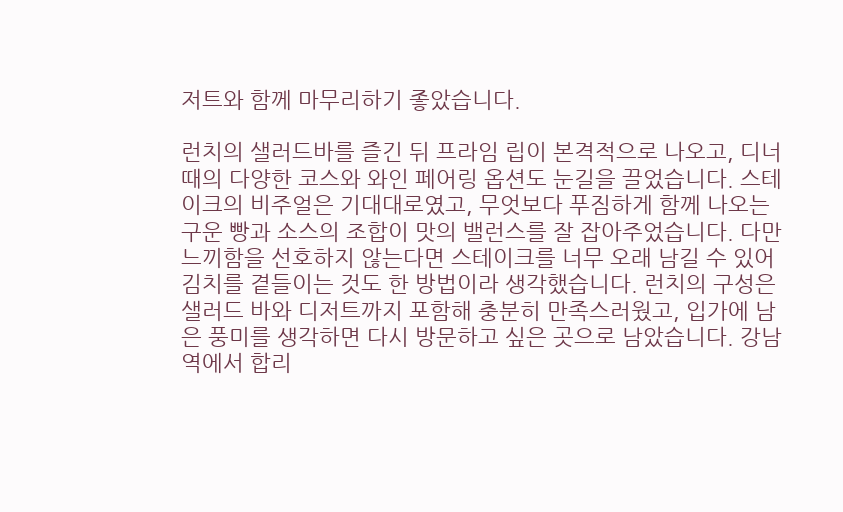저트와 함께 마무리하기 좋았습니다.

런치의 샐러드바를 즐긴 뒤 프라임 립이 본격적으로 나오고, 디너 때의 다양한 코스와 와인 페어링 옵션도 눈길을 끌었습니다. 스테이크의 비주얼은 기대대로였고, 무엇보다 푸짐하게 함께 나오는 구운 빵과 소스의 조합이 맛의 밸런스를 잘 잡아주었습니다. 다만 느끼함을 선호하지 않는다면 스테이크를 너무 오래 남길 수 있어 김치를 곁들이는 것도 한 방법이라 생각했습니다. 런치의 구성은 샐러드 바와 디저트까지 포함해 충분히 만족스러웠고, 입가에 남은 풍미를 생각하면 다시 방문하고 싶은 곳으로 남았습니다. 강남역에서 합리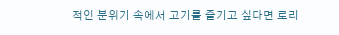적인 분위기 속에서 고기를 즐기고 싶다면 로리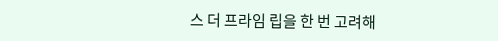스 더 프라임 립을 한 번 고려해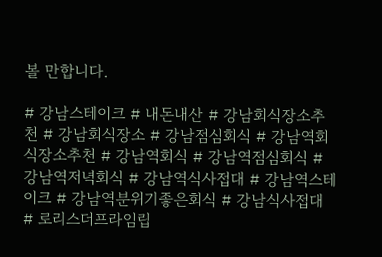볼 만합니다.

# 강남스테이크 # 내돈내산 # 강남회식장소추천 # 강남회식장소 # 강남점심회식 # 강남역회식장소추천 # 강남역회식 # 강남역점심회식 # 강남역저녁회식 # 강남역식사접대 # 강남역스테이크 # 강남역분위기좋은회식 # 강남식사접대 # 로리스더프라임립